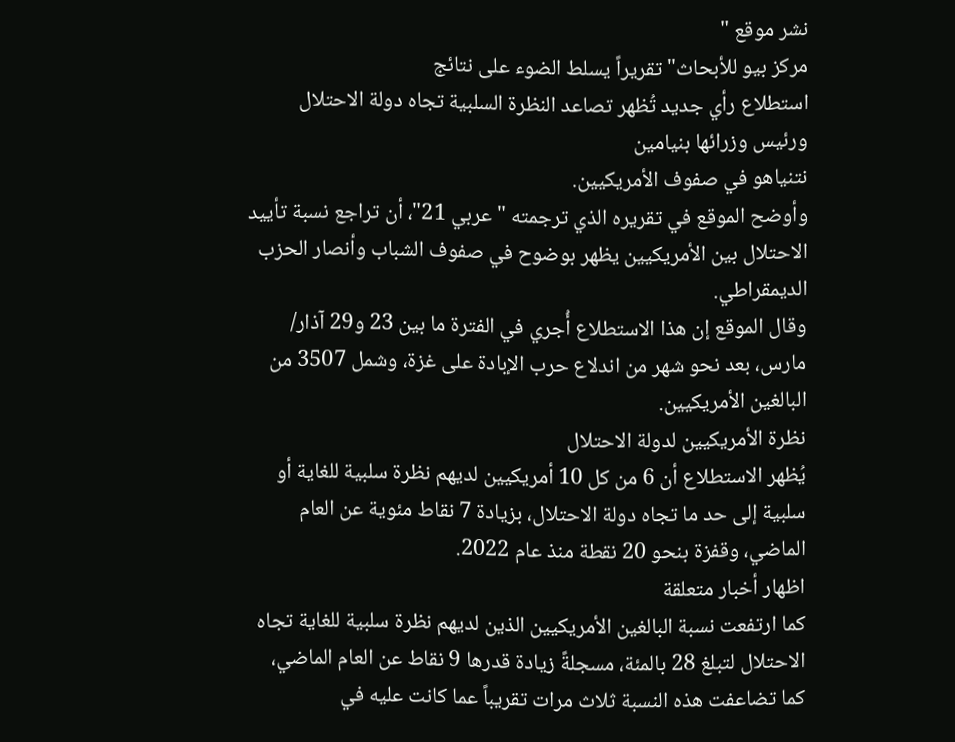نشر موقع "
مركز بيو للأبحاث" تقريراً يسلط الضوء على نتائج
استطلاع رأي جديد تُظهر تصاعد النظرة السلبية تجاه دولة الاحتلال ورئيس وزرائها بنيامين
نتنياهو في صفوف الأمريكيين.
وأوضح الموقع في تقريره الذي ترجمته "عربي 21"، أن تراجع نسبة تأييد الاحتلال بين الأمريكيين يظهر بوضوح في صفوف الشباب وأنصار الحزب الديمقراطي.
وقال الموقع إن هذا الاستطلاع أُجري في الفترة ما بين 23 و29 آذار/ مارس، بعد نحو شهر من اندلاع حرب الإبادة على غزة، وشمل 3507 من البالغين الأمريكيين.
نظرة الأمريكيين لدولة الاحتلال
يُظهر الاستطلاع أن 6 من كل 10 أمريكيين لديهم نظرة سلبية للغاية أو سلبية إلى حد ما تجاه دولة الاحتلال، بزيادة 7 نقاط مئوية عن العام الماضي، وقفزة بنحو 20 نقطة منذ عام 2022.
اظهار أخبار متعلقة
كما ارتفعت نسبة البالغين الأمريكيين الذين لديهم نظرة سلبية للغاية تجاه الاحتلال لتبلغ 28 بالمئة، مسجلةً زيادة قدرها 9 نقاط عن العام الماضي، كما تضاعفت هذه النسبة ثلاث مرات تقريباً عما كانت عليه في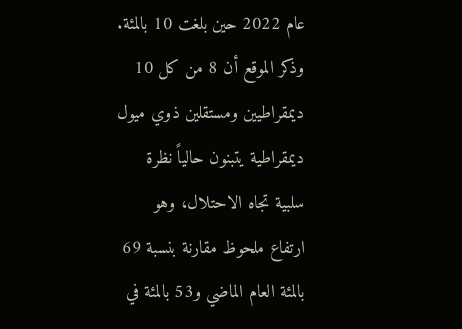عام 2022 حين بلغت 10 بالمئة.
وذكر الموقع أن 8 من كل 10 ديمقراطيين ومستقلين ذوي ميول ديمقراطية يتبنون حالياً نظرة سلبية تجاه الاحتلال، وهو ارتفاع ملحوظ مقارنة بنسبة 69 بالمئة العام الماضي و53 بالمئة في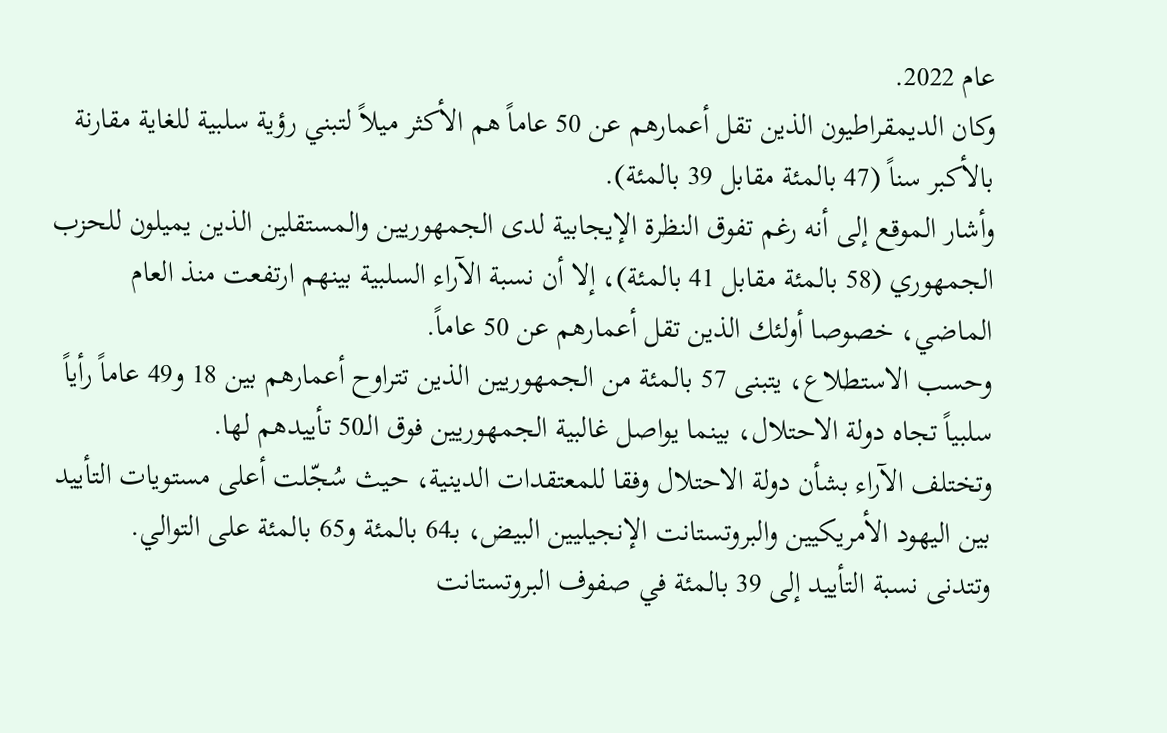عام 2022.
وكان الديمقراطيون الذين تقل أعمارهم عن 50 عاماً هم الأكثر ميلاً لتبني رؤية سلبية للغاية مقارنة بالأكبر سناً (47 بالمئة مقابل 39 بالمئة).
وأشار الموقع إلى أنه رغم تفوق النظرة الإيجابية لدى الجمهوريين والمستقلين الذين يميلون للحزب الجمهوري (58 بالمئة مقابل 41 بالمئة)، إلا أن نسبة الآراء السلبية بينهم ارتفعت منذ العام الماضي، خصوصا أولئك الذين تقل أعمارهم عن 50 عاماً.
وحسب الاستطلاع، يتبنى 57 بالمئة من الجمهوريين الذين تتراوح أعمارهم بين 18 و49 عاماً رأياً سلبياً تجاه دولة الاحتلال، بينما يواصل غالبية الجمهوريين فوق الـ50 تأييدهم لها.
وتختلف الآراء بشأن دولة الاحتلال وفقا للمعتقدات الدينية، حيث سُجّلت أعلى مستويات التأييد بين اليهود الأمريكيين والبروتستانت الإنجيليين البيض، بـ64 بالمئة و65 بالمئة على التوالي.
وتتدنى نسبة التأييد إلى 39 بالمئة في صفوف البروتستانت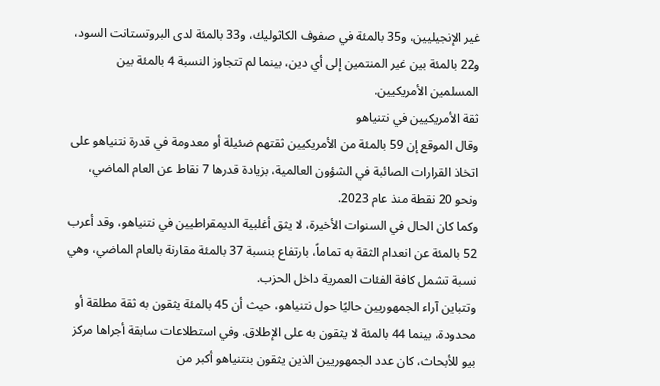غير الإنجيليين، و35 بالمئة في صفوف الكاثوليك، و33 بالمئة لدى البروتستانت السود، و22 بالمئة بين غير المنتمين إلى أي دين، بينما لم تتجاوز النسبة 4 بالمئة بين المسلمين الأمريكيين.
ثقة الأمريكيين في نتنياهو
وقال الموقع إن 59 بالمئة من الأمريكيين ثقتهم ضئيلة أو معدومة في قدرة نتنياهو على اتخاذ القرارات الصائبة في الشؤون العالمية، بزيادة قدرها 7 نقاط عن العام الماضي، ونحو 20 نقطة منذ عام 2023.
وكما كان الحال في السنوات الأخيرة، لا يثق أغلبية الديمقراطيين في نتنياهو، وقد أعرب 52 بالمئة عن انعدام الثقة به تماماً، بارتفاع بنسبة 37 بالمئة مقارنة بالعام الماضي، وهي نسبة تشمل كافة الفئات العمرية داخل الحزب.
وتتباين آراء الجمهوريين حاليًا حول نتنياهو، حيث أن 45 بالمئة يثقون به ثقة مطلقة أو محدودة، بينما 44 بالمئة لا يثقون به على الإطلاق. وفي استطلاعات سابقة أجراها مركز بيو للأبحاث، كان عدد الجمهوريين الذين يثقون بنتنياهو أكبر من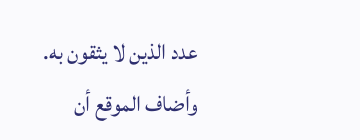عدد الذين لا يثقون به.
وأضاف الموقع أن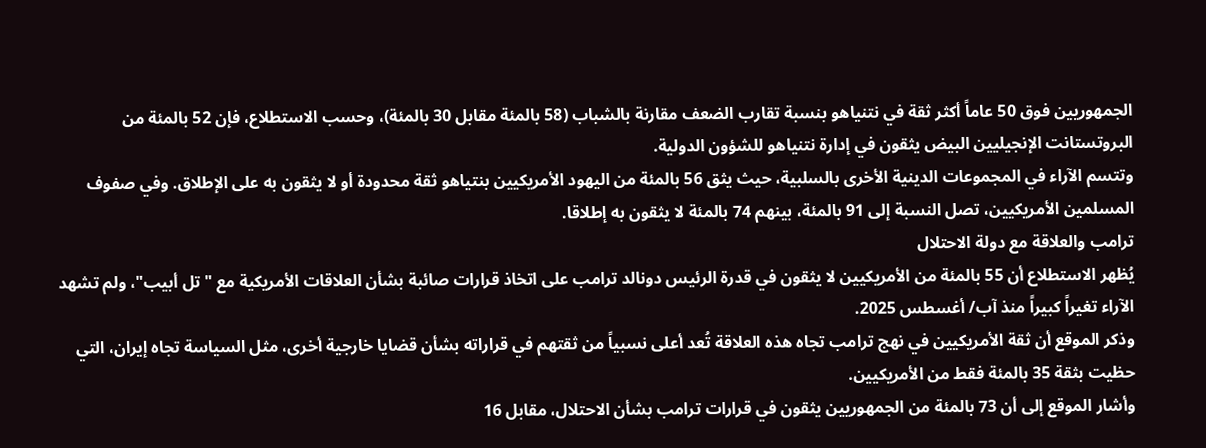الجمهوريين فوق 50 عاماً أكثر ثقة في نتنياهو بنسبة تقارب الضعف مقارنة بالشباب (58 بالمئة مقابل 30 بالمئة)، وحسب الاستطلاع، فإن 52 بالمئة من البروتستانت الإنجيليين البيض يثقون في إدارة نتنياهو للشؤون الدولية.
وتتسم الآراء في المجموعات الدينية الأخرى بالسلبية، حيث يثق 56 بالمئة من اليهود الأمريكيين بنتياهو ثقة محدودة أو لا يثقون به على الإطلاق. وفي صفوف المسلمين الأمريكيين، تصل النسبة إلى 91 بالمئة، بينهم 74 بالمئة لا يثقون به إطلاقا.
ترامب والعلاقة مع دولة الاحتلال
يُظهر الاستطلاع أن 55 بالمئة من الأمريكيين لا يثقون في قدرة الرئيس دونالد ترامب على اتخاذ قرارات صائبة بشأن العلاقات الأمريكية مع "تل أبيب"، ولم تشهد الآراء تغيراً كبيراً منذ آب/ أغسطس 2025.
وذكر الموقع أن ثقة الأمريكيين في نهج ترامب تجاه هذه العلاقة تُعد أعلى نسبياً من ثقتهم في قراراته بشأن قضايا خارجية أخرى، مثل السياسة تجاه إيران، التي حظيت بثقة 35 بالمئة فقط من الأمريكيين.
وأشار الموقع إلى أن 73 بالمئة من الجمهوريين يثقون في قرارات ترامب بشأن الاحتلال، مقابل 16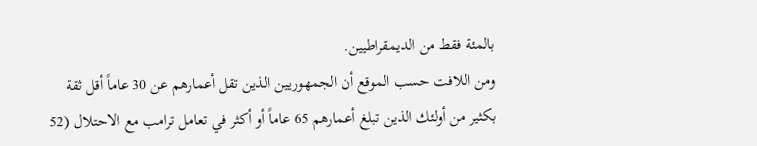بالمئة فقط من الديمقراطيين.
ومن اللافت حسب الموقع أن الجمهوريين الذين تقل أعمارهم عن 30 عاماً أقل ثقة بكثير من أولئك الذين تبلغ أعمارهم 65 عاماً أو أكثر في تعامل ترامب مع الاحتلال (52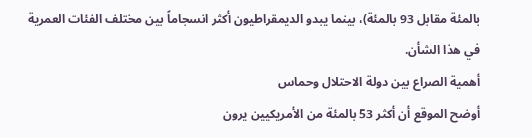بالمئة مقابل 93 بالمئة)، بينما يبدو الديمقراطيون أكثر انسجاماً بين مختلف الفئات العمرية في هذا الشأن.
أهمية الصراع بين دولة الاحتلال وحماس
أوضح الموقع أن أكثر 53 بالمئة من الأمريكيين يرون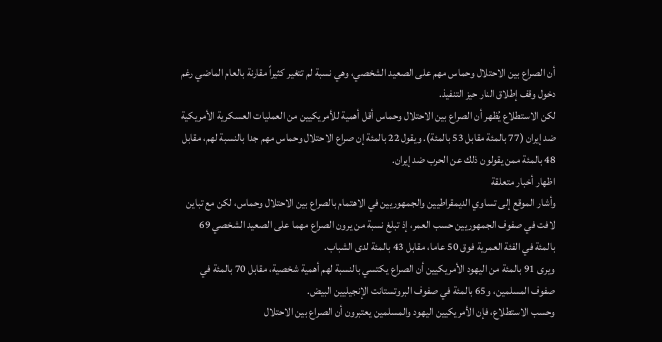أن الصراع بين الاحتلال وحماس مهم على الصعيد الشخصي، وهي نسبة لم تتغير كثيراً مقارنة بالعام الماضي رغم دخول وقف إطلاق النار حيز التنفيذ.
لكن الاستطلاع يُظهر أن الصراع بين الاحتلال وحماس أقل أهمية للأمريكيين من العمليات العسكرية الأمريكية ضد إيران (77 بالمئة مقابل 53 بالمئة). ويقول 22 بالمئة إن صراع الاحتلال وحماس مهم جدا بالنسبة لهم، مقابل 48 بالمئة ممن يقولون ذلك عن الحرب ضد إيران.
اظهار أخبار متعلقة
وأشار الموقع إلى تساوي الديمقراطيين والجمهوريين في الاهتمام بالصراع بين الاحتلال وحماس، لكن مع تباين لافت في صفوف الجمهوريين حسب العمر، إذ تبلغ نسبة من يرون الصراع مهما على الصعيد الشخصي 69 بالمئة في الفئة العمرية فوق 50 عاما، مقابل 43 بالمئة لدى الشباب.
ويرى 91 بالمئة من اليهود الأمريكيين أن الصراع يكتسي بالنسبة لهم أهمية شخصية، مقابل 70 بالمئة في صفوف المسلمين، و65 بالمئة في صفوف البروتستانت الإنجيليين البيض.
وحسب الاستطلاع، فإن الأمريكيين اليهود والمسلمين يعتبرون أن الصراع بين الاحتلال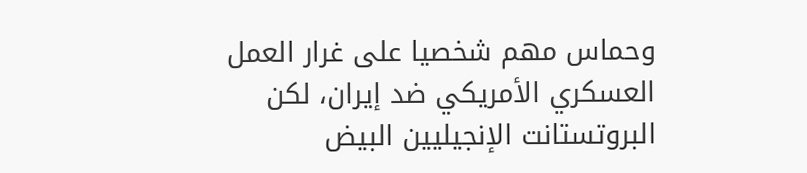وحماس مهم شخصيا على غرار العمل العسكري الأمريكي ضد إيران، لكن البروتستانت الإنجيليين البيض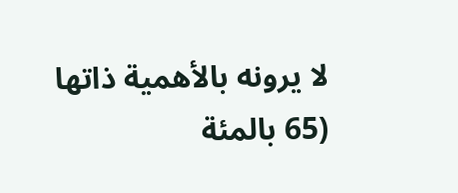لا يرونه بالأهمية ذاتها (65 بالمئة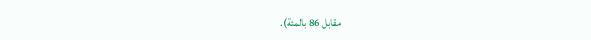مقابل 86 بالمئة).